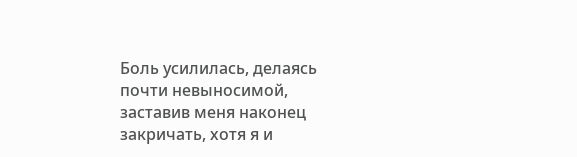Боль усилилась, делаясь почти невыносимой, заставив меня наконец закричать, хотя я и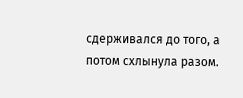сдерживался до того, а потом схлынула разом.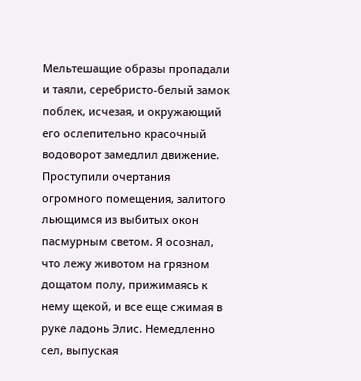Мельтешащие образы пропадали и таяли, серебристо-белый замок поблек, исчезая, и окружающий его ослепительно красочный водоворот замедлил движение. Проступили очертания огромного помещения, залитого льющимся из выбитых окон пасмурным светом. Я осознал, что лежу животом на грязном дощатом полу, прижимаясь к нему щекой, и все еще сжимая в руке ладонь Элис. Немедленно сел, выпуская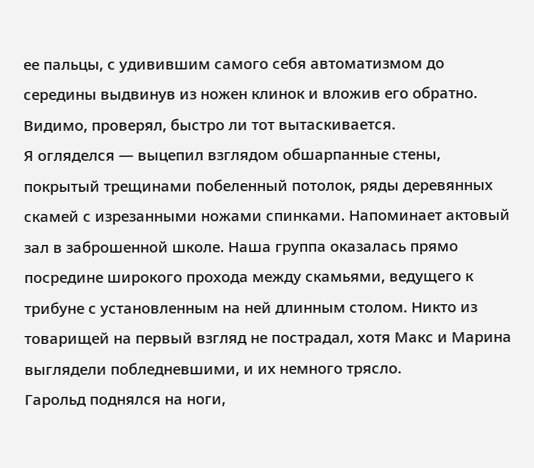ее пальцы, с удивившим самого себя автоматизмом до середины выдвинув из ножен клинок и вложив его обратно. Видимо, проверял, быстро ли тот вытаскивается.
Я огляделся — выцепил взглядом обшарпанные стены, покрытый трещинами побеленный потолок, ряды деревянных скамей с изрезанными ножами спинками. Напоминает актовый зал в заброшенной школе. Наша группа оказалась прямо посредине широкого прохода между скамьями, ведущего к трибуне с установленным на ней длинным столом. Никто из товарищей на первый взгляд не пострадал, хотя Макс и Марина выглядели побледневшими, и их немного трясло.
Гарольд поднялся на ноги,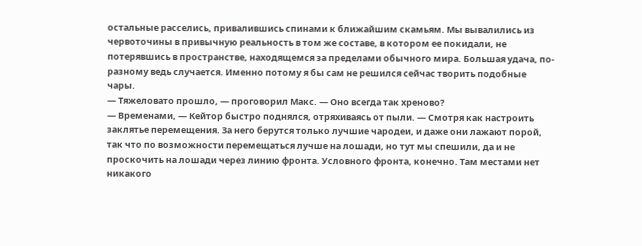остальные расселись, привалившись спинами к ближайшим скамьям. Мы вывалились из червоточины в привычную реальность в том же составе, в котором ее покидали, не потерявшись в пространстве, находящемся за пределами обычного мира. Большая удача, по-разному ведь случается. Именно потому я бы сам не решился сейчас творить подобные чары.
— Тяжеловато прошло, — проговорил Макс. — Оно всегда так хреново?
— Временами, — Кейтор быстро поднялся, отряхиваясь от пыли. — Смотря как настроить заклятье перемещения. За него берутся только лучшие чародеи, и даже они лажают порой, так что по возможности перемещаться лучше на лошади, но тут мы спешили, да и не проскочить на лошади через линию фронта. Условного фронта, конечно. Там местами нет никакого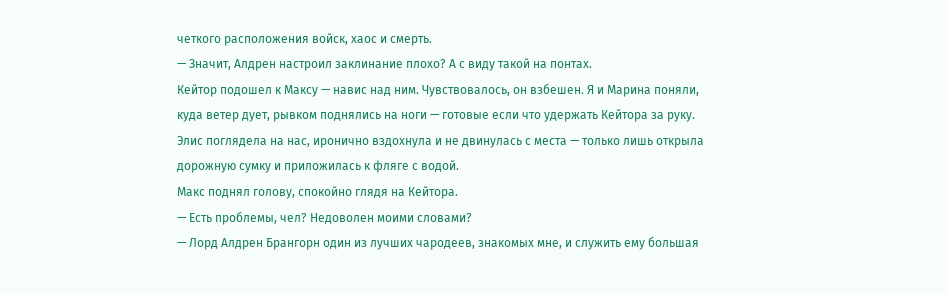четкого расположения войск, хаос и смерть.
— Значит, Алдрен настроил заклинание плохо? А с виду такой на понтах.
Кейтор подошел к Максу — навис над ним. Чувствовалось, он взбешен. Я и Марина поняли, куда ветер дует, рывком поднялись на ноги — готовые если что удержать Кейтора за руку. Элис поглядела на нас, иронично вздохнула и не двинулась с места — только лишь открыла дорожную сумку и приложилась к фляге с водой.
Макс поднял голову, спокойно глядя на Кейтора.
— Есть проблемы, чел? Недоволен моими словами?
— Лорд Алдрен Брангорн один из лучших чародеев, знакомых мне, и служить ему большая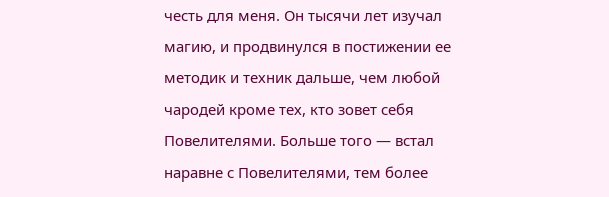честь для меня. Он тысячи лет изучал магию, и продвинулся в постижении ее методик и техник дальше, чем любой чародей кроме тех, кто зовет себя Повелителями. Больше того — встал наравне с Повелителями, тем более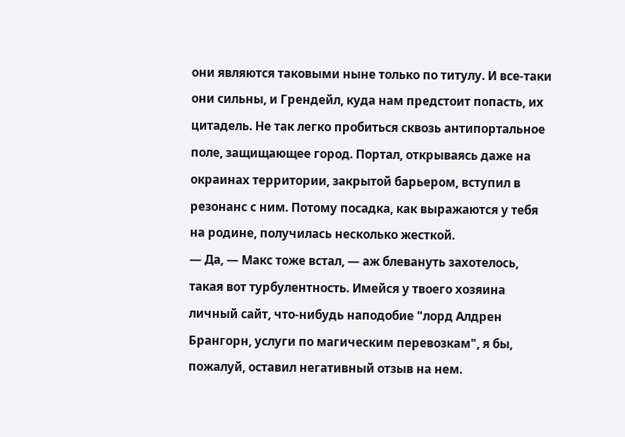они являются таковыми ныне только по титулу. И все-таки они сильны, и Грендейл, куда нам предстоит попасть, их цитадель. Не так легко пробиться сквозь антипортальное поле, защищающее город. Портал, открываясь даже на окраинах территории, закрытой барьером, вступил в резонанс с ним. Потому посадка, как выражаются у тебя на родине, получилась несколько жесткой.
— Да, — Макс тоже встал, — аж блевануть захотелось, такая вот турбулентность. Имейся у твоего хозяина личный сайт, что-нибудь наподобие "лорд Алдрен Брангорн, услуги по магическим перевозкам", я бы, пожалуй, оставил негативный отзыв на нем.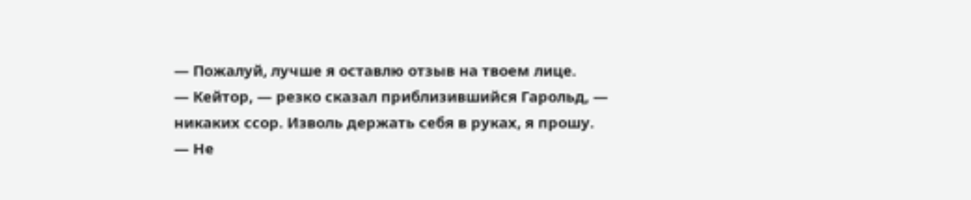— Пожалуй, лучше я оставлю отзыв на твоем лице.
— Кейтор, — резко сказал приблизившийся Гарольд, — никаких ссор. Изволь держать себя в руках, я прошу.
— Не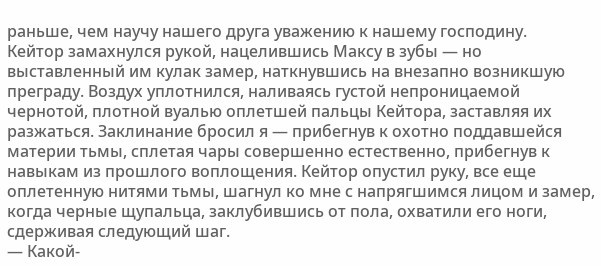раньше, чем научу нашего друга уважению к нашему господину.
Кейтор замахнулся рукой, нацелившись Максу в зубы — но выставленный им кулак замер, наткнувшись на внезапно возникшую преграду. Воздух уплотнился, наливаясь густой непроницаемой чернотой, плотной вуалью оплетшей пальцы Кейтора, заставляя их разжаться. Заклинание бросил я — прибегнув к охотно поддавшейся материи тьмы, сплетая чары совершенно естественно, прибегнув к навыкам из прошлого воплощения. Кейтор опустил руку, все еще оплетенную нитями тьмы, шагнул ко мне с напрягшимся лицом и замер, когда черные щупальца, заклубившись от пола, охватили его ноги, сдерживая следующий шаг.
— Какой-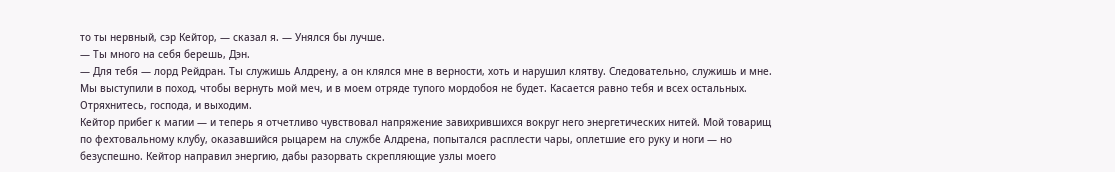то ты нервный, сэр Кейтор, — сказал я. — Унялся бы лучше.
— Ты много на себя берешь, Дэн.
— Для тебя — лорд Рейдран. Ты служишь Алдрену, а он клялся мне в верности, хоть и нарушил клятву. Следовательно, служишь и мне. Мы выступили в поход, чтобы вернуть мой меч, и в моем отряде тупого мордобоя не будет. Касается равно тебя и всех остальных. Отряхнитесь, господа, и выходим.
Кейтор прибег к магии — и теперь я отчетливо чувствовал напряжение завихрившихся вокруг него энергетических нитей. Мой товарищ по фехтовальному клубу, оказавшийся рыцарем на службе Алдрена, попытался расплести чары, оплетшие его руку и ноги — но безуспешно. Кейтор направил энергию, дабы разорвать скрепляющие узлы моего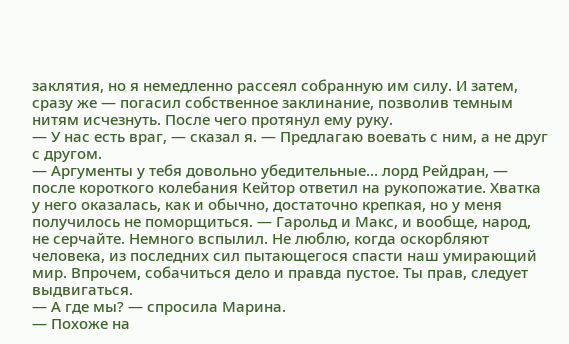заклятия, но я немедленно рассеял собранную им силу. И затем, сразу же — погасил собственное заклинание, позволив темным нитям исчезнуть. После чего протянул ему руку.
— У нас есть враг, — сказал я. — Предлагаю воевать с ним, а не друг с другом.
— Аргументы у тебя довольно убедительные... лорд Рейдран, — после короткого колебания Кейтор ответил на рукопожатие. Хватка у него оказалась, как и обычно, достаточно крепкая, но у меня получилось не поморщиться. — Гарольд и Макс, и вообще, народ, не серчайте. Немного вспылил. Не люблю, когда оскорбляют человека, из последних сил пытающегося спасти наш умирающий мир. Впрочем, собачиться дело и правда пустое. Ты прав, следует выдвигаться.
— А где мы? — спросила Марина.
— Похоже на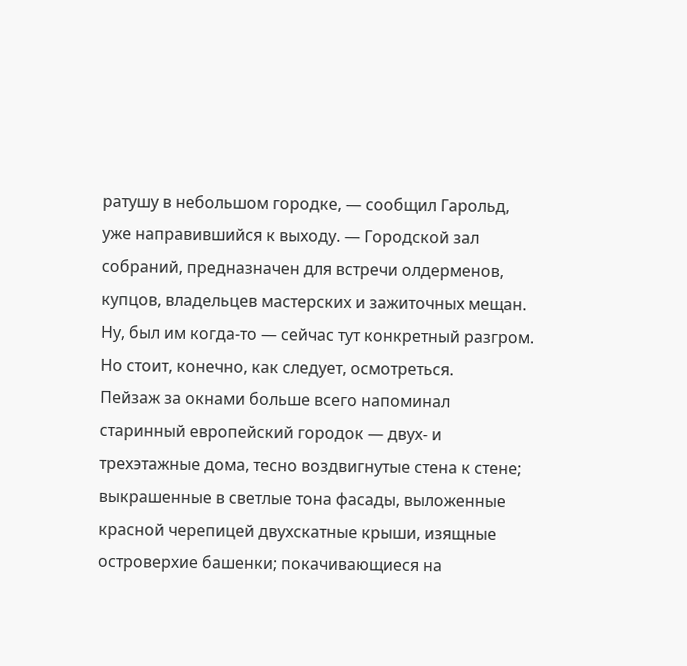ратушу в небольшом городке, — сообщил Гарольд, уже направившийся к выходу. — Городской зал собраний, предназначен для встречи олдерменов, купцов, владельцев мастерских и зажиточных мещан. Ну, был им когда-то — сейчас тут конкретный разгром. Но стоит, конечно, как следует, осмотреться.
Пейзаж за окнами больше всего напоминал старинный европейский городок — двух- и трехэтажные дома, тесно воздвигнутые стена к стене; выкрашенные в светлые тона фасады, выложенные красной черепицей двухскатные крыши, изящные островерхие башенки; покачивающиеся на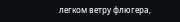легком ветру флюгера,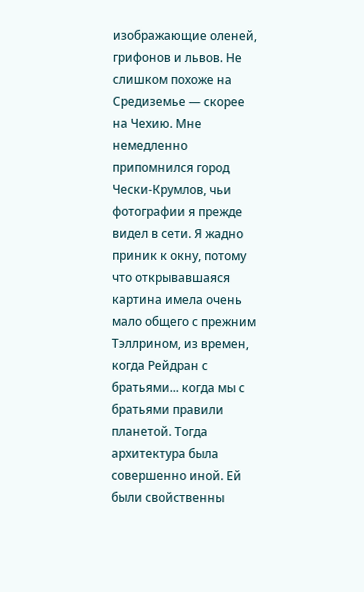изображающие оленей, грифонов и львов. Не слишком похоже на Средиземье — скорее на Чехию. Мне немедленно припомнился город Чески-Крумлов, чьи фотографии я прежде видел в сети. Я жадно приник к окну, потому что открывавшаяся картина имела очень мало общего с прежним Тэллрином, из времен, когда Рейдран с братьями... когда мы с братьями правили планетой. Тогда архитектура была совершенно иной. Ей были свойственны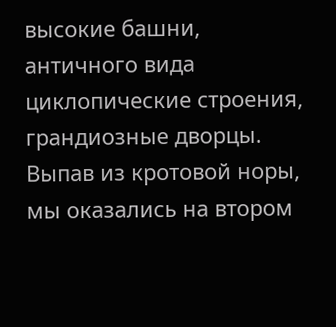высокие башни, античного вида циклопические строения, грандиозные дворцы.
Выпав из кротовой норы, мы оказались на втором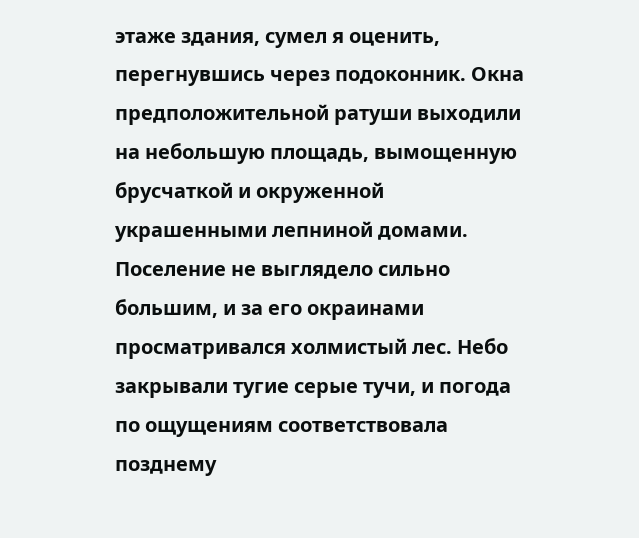этаже здания, сумел я оценить, перегнувшись через подоконник. Окна предположительной ратуши выходили на небольшую площадь, вымощенную брусчаткой и окруженной украшенными лепниной домами. Поселение не выглядело сильно большим, и за его окраинами просматривался холмистый лес. Небо закрывали тугие серые тучи, и погода по ощущениям соответствовала позднему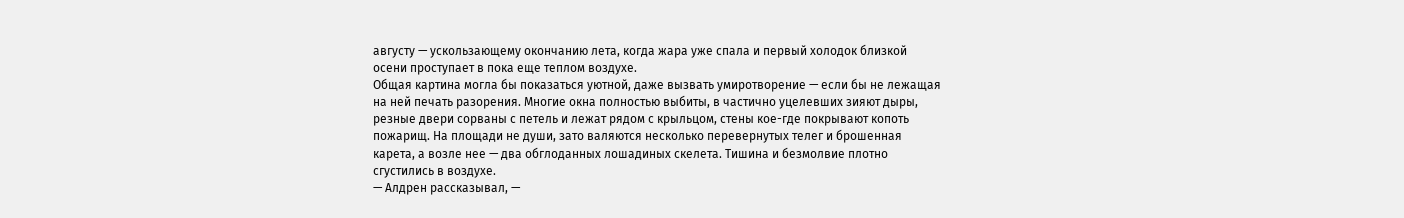августу — ускользающему окончанию лета, когда жара уже спала и первый холодок близкой осени проступает в пока еще теплом воздухе.
Общая картина могла бы показаться уютной, даже вызвать умиротворение — если бы не лежащая на ней печать разорения. Многие окна полностью выбиты, в частично уцелевших зияют дыры, резные двери сорваны с петель и лежат рядом с крыльцом, стены кое-где покрывают копоть пожарищ. На площади не души, зато валяются несколько перевернутых телег и брошенная карета, а возле нее — два обглоданных лошадиных скелета. Тишина и безмолвие плотно сгустились в воздухе.
— Алдрен рассказывал, —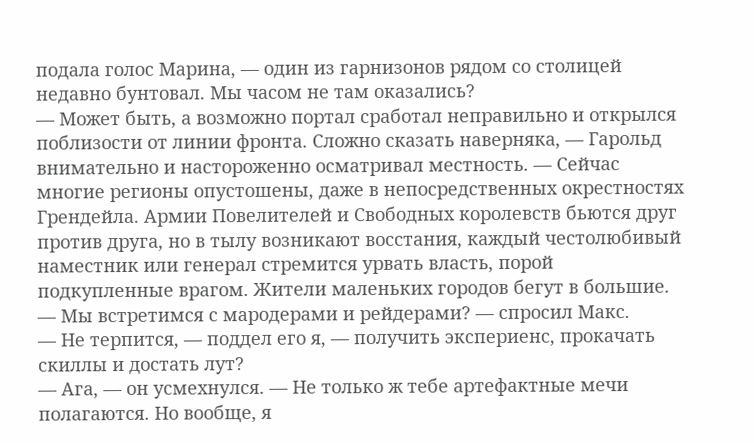подала голос Марина, — один из гарнизонов рядом со столицей недавно бунтовал. Мы часом не там оказались?
— Может быть, а возможно портал сработал неправильно и открылся поблизости от линии фронта. Сложно сказать наверняка, — Гарольд внимательно и настороженно осматривал местность. — Сейчас многие регионы опустошены, даже в непосредственных окрестностях Грендейла. Армии Повелителей и Свободных королевств бьются друг против друга, но в тылу возникают восстания, каждый честолюбивый наместник или генерал стремится урвать власть, порой подкупленные врагом. Жители маленьких городов бегут в большие.
— Мы встретимся с мародерами и рейдерами? — спросил Макс.
— Не терпится, — поддел его я, — получить экспериенс, прокачать скиллы и достать лут?
— Ага, — он усмехнулся. — Не только ж тебе артефактные мечи полагаются. Но вообще, я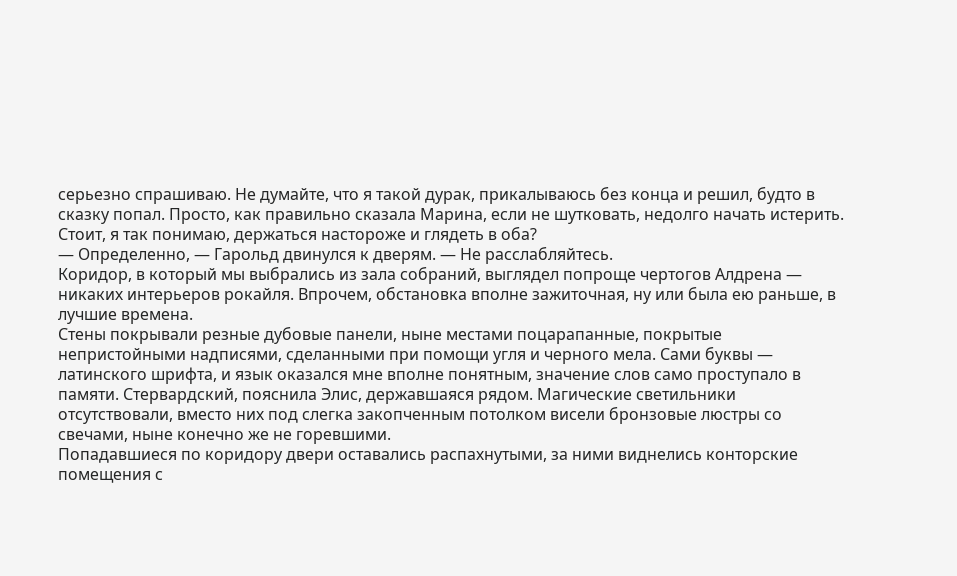серьезно спрашиваю. Не думайте, что я такой дурак, прикалываюсь без конца и решил, будто в сказку попал. Просто, как правильно сказала Марина, если не шутковать, недолго начать истерить. Стоит, я так понимаю, держаться настороже и глядеть в оба?
— Определенно, — Гарольд двинулся к дверям. — Не расслабляйтесь.
Коридор, в который мы выбрались из зала собраний, выглядел попроще чертогов Алдрена — никаких интерьеров рокайля. Впрочем, обстановка вполне зажиточная, ну или была ею раньше, в лучшие времена.
Стены покрывали резные дубовые панели, ныне местами поцарапанные, покрытые непристойными надписями, сделанными при помощи угля и черного мела. Сами буквы — латинского шрифта, и язык оказался мне вполне понятным, значение слов само проступало в памяти. Стервардский, пояснила Элис, державшаяся рядом. Магические светильники отсутствовали, вместо них под слегка закопченным потолком висели бронзовые люстры со свечами, ныне конечно же не горевшими.
Попадавшиеся по коридору двери оставались распахнутыми, за ними виднелись конторские помещения с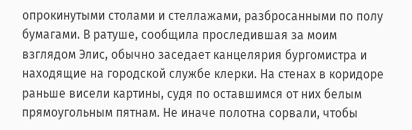опрокинутыми столами и стеллажами, разбросанными по полу бумагами. В ратуше, сообщила проследившая за моим взглядом Элис, обычно заседает канцелярия бургомистра и находящие на городской службе клерки. На стенах в коридоре раньше висели картины, судя по оставшимся от них белым прямоугольным пятнам. Не иначе полотна сорвали, чтобы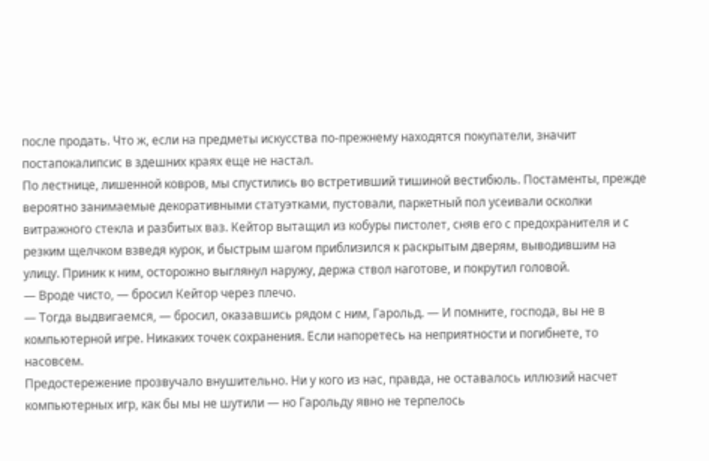после продать. Что ж, если на предметы искусства по-прежнему находятся покупатели, значит постапокалипсис в здешних краях еще не настал.
По лестнице, лишенной ковров, мы спустились во встретивший тишиной вестибюль. Постаменты, прежде вероятно занимаемые декоративными статуэтками, пустовали, паркетный пол усеивали осколки витражного стекла и разбитых ваз. Кейтор вытащил из кобуры пистолет, сняв его с предохранителя и с резким щелчком взведя курок, и быстрым шагом приблизился к раскрытым дверям, выводившим на улицу. Приник к ним, осторожно выглянул наружу, держа ствол наготове, и покрутил головой.
— Вроде чисто, — бросил Кейтор через плечо.
— Тогда выдвигаемся, — бросил, оказавшись рядом с ним, Гарольд. — И помните, господа, вы не в компьютерной игре. Никаких точек сохранения. Если напоретесь на неприятности и погибнете, то насовсем.
Предостережение прозвучало внушительно. Ни у кого из нас, правда, не оставалось иллюзий насчет компьютерных игр, как бы мы не шутили — но Гарольду явно не терпелось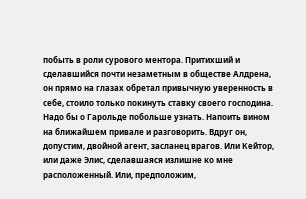побыть в роли сурового ментора. Притихший и сделавшийся почти незаметным в обществе Алдрена, он прямо на глазах обретал привычную уверенность в себе, стоило только покинуть ставку своего господина. Надо бы о Гарольде побольше узнать. Напоить вином на ближайшем привале и разговорить. Вдруг он, допустим, двойной агент, засланец врагов. Или Кейтор, или даже Элис, сделавшаяся излишне ко мне расположенный. Или, предположим,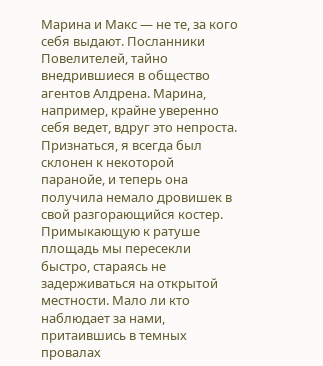Марина и Макс — не те, за кого себя выдают. Посланники Повелителей, тайно внедрившиеся в общество агентов Алдрена. Марина, например, крайне уверенно себя ведет, вдруг это непроста. Признаться, я всегда был склонен к некоторой паранойе, и теперь она получила немало дровишек в свой разгорающийся костер.
Примыкающую к ратуше площадь мы пересекли быстро, стараясь не задерживаться на открытой местности. Мало ли кто наблюдает за нами, притаившись в темных провалах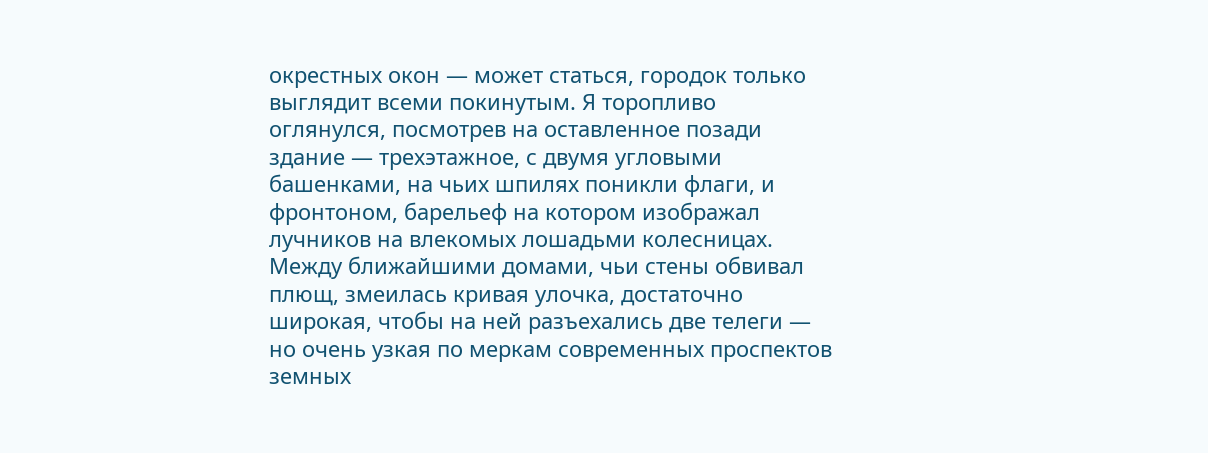окрестных окон — может статься, городок только выглядит всеми покинутым. Я торопливо оглянулся, посмотрев на оставленное позади здание — трехэтажное, с двумя угловыми башенками, на чьих шпилях поникли флаги, и фронтоном, барельеф на котором изображал лучников на влекомых лошадьми колесницах. Между ближайшими домами, чьи стены обвивал плющ, змеилась кривая улочка, достаточно широкая, чтобы на ней разъехались две телеги — но очень узкая по меркам современных проспектов земных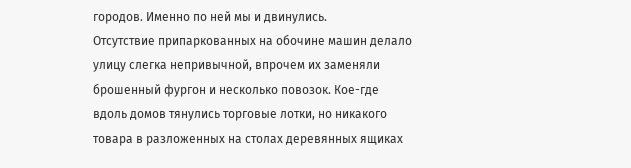городов. Именно по ней мы и двинулись.
Отсутствие припаркованных на обочине машин делало улицу слегка непривычной, впрочем их заменяли брошенный фургон и несколько повозок. Кое-где вдоль домов тянулись торговые лотки, но никакого товара в разложенных на столах деревянных ящиках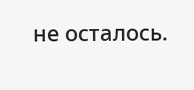не осталось.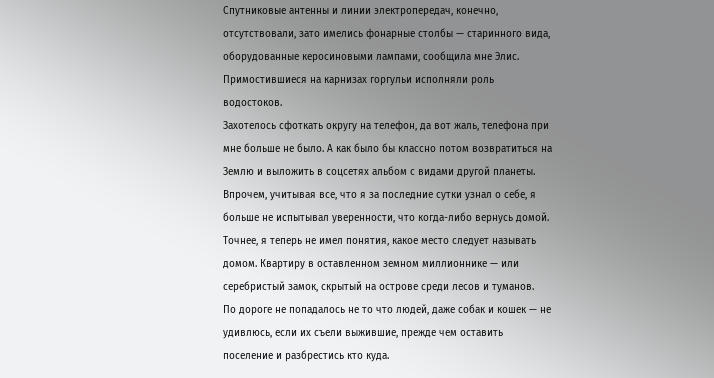Спутниковые антенны и линии электропередач, конечно, отсутствовали, зато имелись фонарные столбы — старинного вида, оборудованные керосиновыми лампами, сообщила мне Элис. Примостившиеся на карнизах горгульи исполняли роль водостоков.
Захотелось сфоткать округу на телефон, да вот жаль, телефона при мне больше не было. А как было бы классно потом возвратиться на Землю и выложить в соцсетях альбом с видами другой планеты. Впрочем, учитывая все, что я за последние сутки узнал о себе, я больше не испытывал уверенности, что когда-либо вернусь домой. Точнее, я теперь не имел понятия, какое место следует называть домом. Квартиру в оставленном земном миллионнике — или серебристый замок, скрытый на острове среди лесов и туманов.
По дороге не попадалось не то что людей, даже собак и кошек — не удивлюсь, если их съели выжившие, прежде чем оставить поселение и разбрестись кто куда.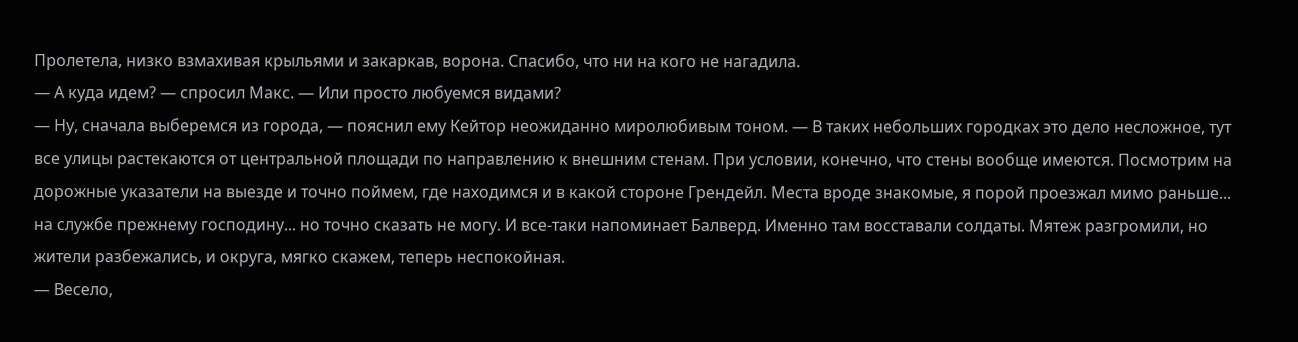Пролетела, низко взмахивая крыльями и закаркав, ворона. Спасибо, что ни на кого не нагадила.
— А куда идем? — спросил Макс. — Или просто любуемся видами?
— Ну, сначала выберемся из города, — пояснил ему Кейтор неожиданно миролюбивым тоном. — В таких небольших городках это дело несложное, тут все улицы растекаются от центральной площади по направлению к внешним стенам. При условии, конечно, что стены вообще имеются. Посмотрим на дорожные указатели на выезде и точно поймем, где находимся и в какой стороне Грендейл. Места вроде знакомые, я порой проезжал мимо раньше... на службе прежнему господину... но точно сказать не могу. И все-таки напоминает Балверд. Именно там восставали солдаты. Мятеж разгромили, но жители разбежались, и округа, мягко скажем, теперь неспокойная.
— Весело,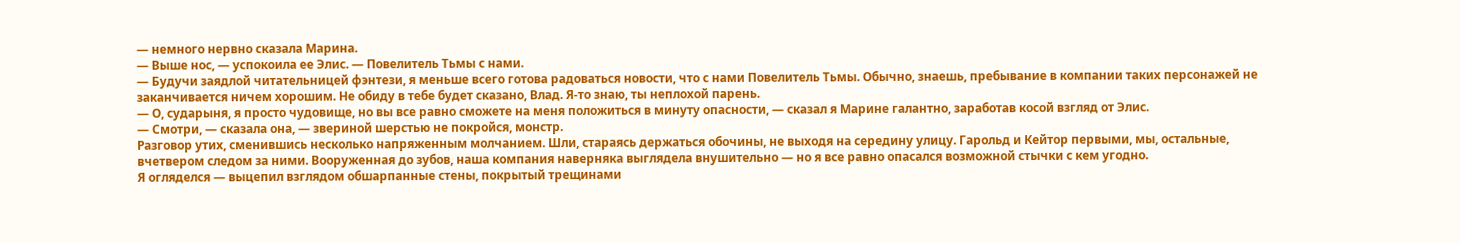— немного нервно сказала Марина.
— Выше нос, — успокоила ее Элис. — Повелитель Тьмы с нами.
— Будучи заядлой читательницей фэнтези, я меньше всего готова радоваться новости, что с нами Повелитель Тьмы. Обычно, знаешь, пребывание в компании таких персонажей не заканчивается ничем хорошим. Не обиду в тебе будет сказано, Влад. Я-то знаю, ты неплохой парень.
— О, сударыня, я просто чудовище, но вы все равно сможете на меня положиться в минуту опасности, — сказал я Марине галантно, заработав косой взгляд от Элис.
— Смотри, — сказала она, — звериной шерстью не покройся, монстр.
Разговор утих, сменившись несколько напряженным молчанием. Шли, стараясь держаться обочины, не выходя на середину улицу. Гарольд и Кейтор первыми, мы, остальные, вчетвером следом за ними. Вооруженная до зубов, наша компания наверняка выглядела внушительно — но я все равно опасался возможной стычки с кем угодно.
Я огляделся — выцепил взглядом обшарпанные стены, покрытый трещинами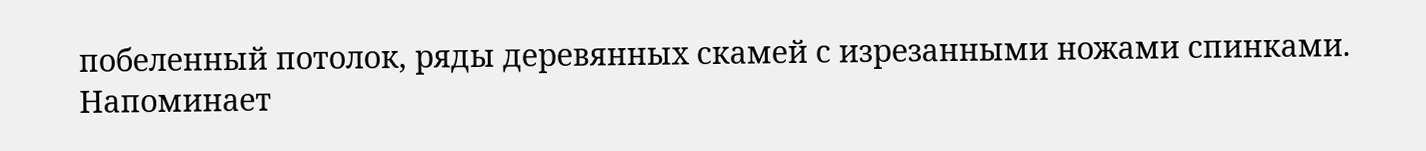побеленный потолок, ряды деревянных скамей с изрезанными ножами спинками. Напоминает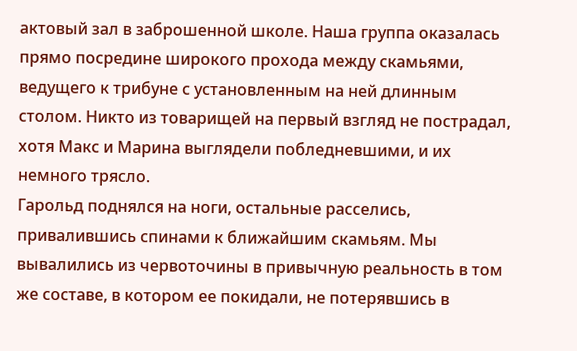актовый зал в заброшенной школе. Наша группа оказалась прямо посредине широкого прохода между скамьями, ведущего к трибуне с установленным на ней длинным столом. Никто из товарищей на первый взгляд не пострадал, хотя Макс и Марина выглядели побледневшими, и их немного трясло.
Гарольд поднялся на ноги, остальные расселись, привалившись спинами к ближайшим скамьям. Мы вывалились из червоточины в привычную реальность в том же составе, в котором ее покидали, не потерявшись в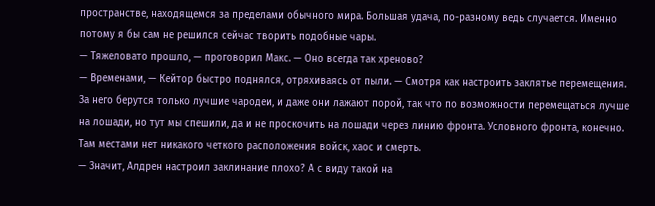пространстве, находящемся за пределами обычного мира. Большая удача, по-разному ведь случается. Именно потому я бы сам не решился сейчас творить подобные чары.
— Тяжеловато прошло, — проговорил Макс. — Оно всегда так хреново?
— Временами, — Кейтор быстро поднялся, отряхиваясь от пыли. — Смотря как настроить заклятье перемещения. За него берутся только лучшие чародеи, и даже они лажают порой, так что по возможности перемещаться лучше на лошади, но тут мы спешили, да и не проскочить на лошади через линию фронта. Условного фронта, конечно. Там местами нет никакого четкого расположения войск, хаос и смерть.
— Значит, Алдрен настроил заклинание плохо? А с виду такой на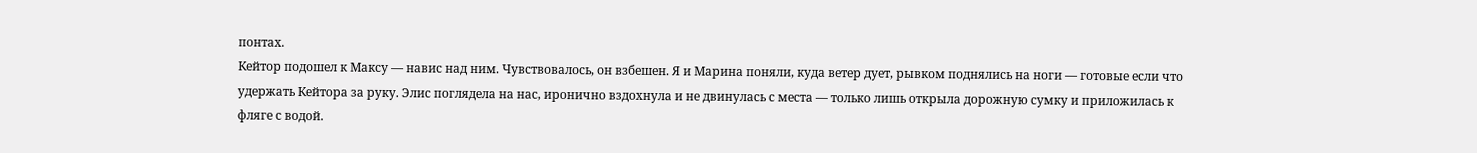понтах.
Кейтор подошел к Максу — навис над ним. Чувствовалось, он взбешен. Я и Марина поняли, куда ветер дует, рывком поднялись на ноги — готовые если что удержать Кейтора за руку. Элис поглядела на нас, иронично вздохнула и не двинулась с места — только лишь открыла дорожную сумку и приложилась к фляге с водой.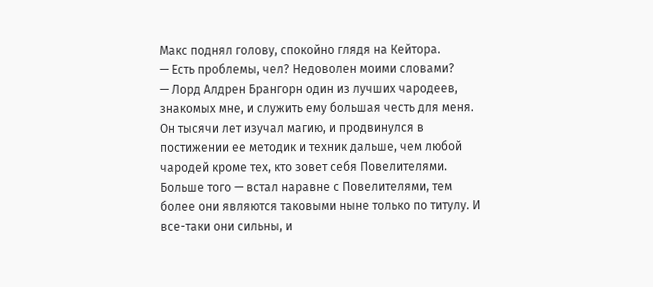Макс поднял голову, спокойно глядя на Кейтора.
— Есть проблемы, чел? Недоволен моими словами?
— Лорд Алдрен Брангорн один из лучших чародеев, знакомых мне, и служить ему большая честь для меня. Он тысячи лет изучал магию, и продвинулся в постижении ее методик и техник дальше, чем любой чародей кроме тех, кто зовет себя Повелителями. Больше того — встал наравне с Повелителями, тем более они являются таковыми ныне только по титулу. И все-таки они сильны, и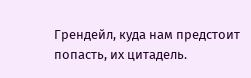Грендейл, куда нам предстоит попасть, их цитадель.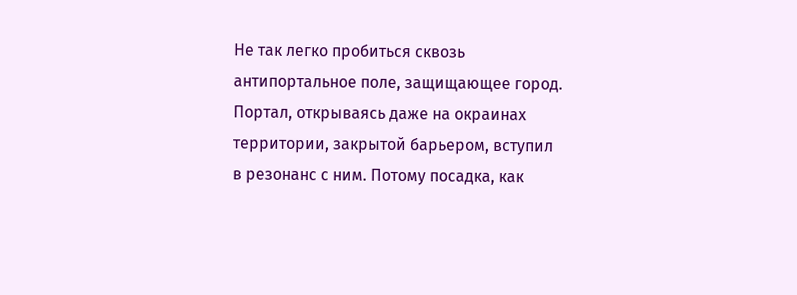Не так легко пробиться сквозь антипортальное поле, защищающее город. Портал, открываясь даже на окраинах территории, закрытой барьером, вступил в резонанс с ним. Потому посадка, как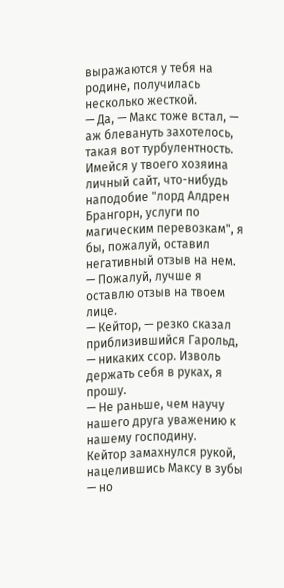выражаются у тебя на родине, получилась несколько жесткой.
— Да, — Макс тоже встал, — аж блевануть захотелось, такая вот турбулентность. Имейся у твоего хозяина личный сайт, что-нибудь наподобие "лорд Алдрен Брангорн, услуги по магическим перевозкам", я бы, пожалуй, оставил негативный отзыв на нем.
— Пожалуй, лучше я оставлю отзыв на твоем лице.
— Кейтор, — резко сказал приблизившийся Гарольд, — никаких ссор. Изволь держать себя в руках, я прошу.
— Не раньше, чем научу нашего друга уважению к нашему господину.
Кейтор замахнулся рукой, нацелившись Максу в зубы — но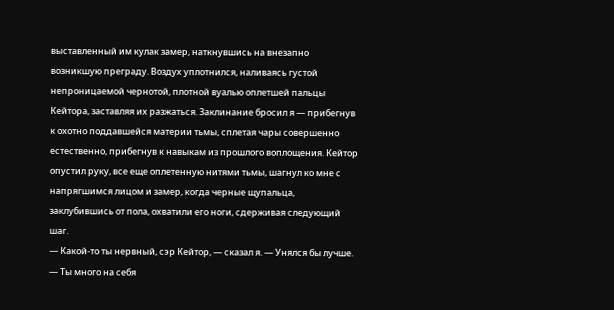выставленный им кулак замер, наткнувшись на внезапно возникшую преграду. Воздух уплотнился, наливаясь густой непроницаемой чернотой, плотной вуалью оплетшей пальцы Кейтора, заставляя их разжаться. Заклинание бросил я — прибегнув к охотно поддавшейся материи тьмы, сплетая чары совершенно естественно, прибегнув к навыкам из прошлого воплощения. Кейтор опустил руку, все еще оплетенную нитями тьмы, шагнул ко мне с напрягшимся лицом и замер, когда черные щупальца, заклубившись от пола, охватили его ноги, сдерживая следующий шаг.
— Какой-то ты нервный, сэр Кейтор, — сказал я. — Унялся бы лучше.
— Ты много на себя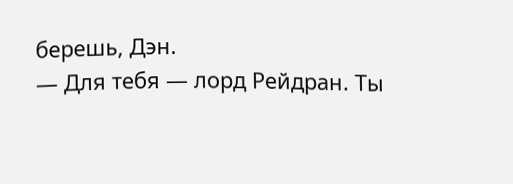берешь, Дэн.
— Для тебя — лорд Рейдран. Ты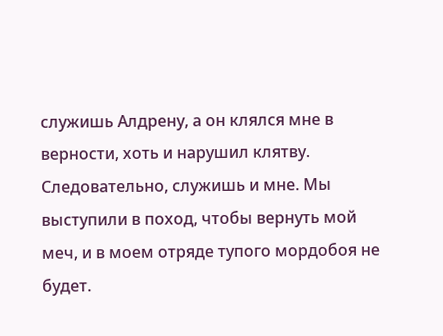служишь Алдрену, а он клялся мне в верности, хоть и нарушил клятву. Следовательно, служишь и мне. Мы выступили в поход, чтобы вернуть мой меч, и в моем отряде тупого мордобоя не будет.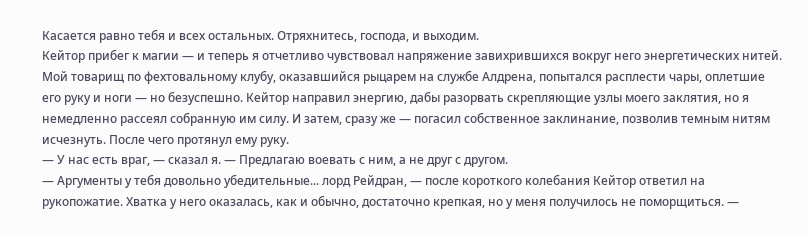Касается равно тебя и всех остальных. Отряхнитесь, господа, и выходим.
Кейтор прибег к магии — и теперь я отчетливо чувствовал напряжение завихрившихся вокруг него энергетических нитей. Мой товарищ по фехтовальному клубу, оказавшийся рыцарем на службе Алдрена, попытался расплести чары, оплетшие его руку и ноги — но безуспешно. Кейтор направил энергию, дабы разорвать скрепляющие узлы моего заклятия, но я немедленно рассеял собранную им силу. И затем, сразу же — погасил собственное заклинание, позволив темным нитям исчезнуть. После чего протянул ему руку.
— У нас есть враг, — сказал я. — Предлагаю воевать с ним, а не друг с другом.
— Аргументы у тебя довольно убедительные... лорд Рейдран, — после короткого колебания Кейтор ответил на рукопожатие. Хватка у него оказалась, как и обычно, достаточно крепкая, но у меня получилось не поморщиться. —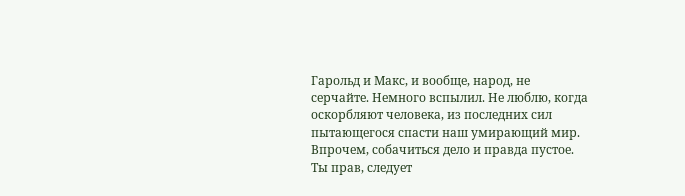Гарольд и Макс, и вообще, народ, не серчайте. Немного вспылил. Не люблю, когда оскорбляют человека, из последних сил пытающегося спасти наш умирающий мир. Впрочем, собачиться дело и правда пустое. Ты прав, следует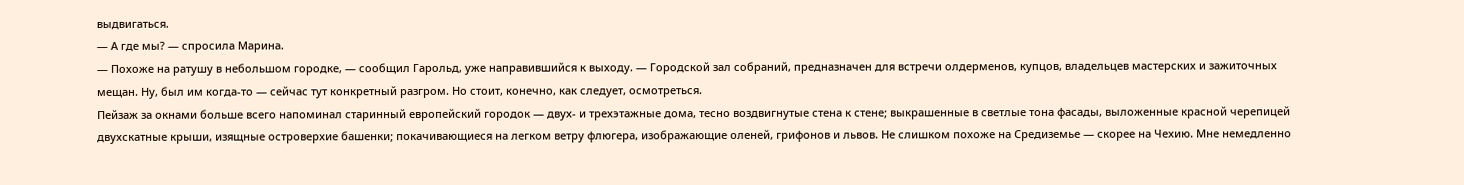выдвигаться.
— А где мы? — спросила Марина.
— Похоже на ратушу в небольшом городке, — сообщил Гарольд, уже направившийся к выходу. — Городской зал собраний, предназначен для встречи олдерменов, купцов, владельцев мастерских и зажиточных мещан. Ну, был им когда-то — сейчас тут конкретный разгром. Но стоит, конечно, как следует, осмотреться.
Пейзаж за окнами больше всего напоминал старинный европейский городок — двух- и трехэтажные дома, тесно воздвигнутые стена к стене; выкрашенные в светлые тона фасады, выложенные красной черепицей двухскатные крыши, изящные островерхие башенки; покачивающиеся на легком ветру флюгера, изображающие оленей, грифонов и львов. Не слишком похоже на Средиземье — скорее на Чехию. Мне немедленно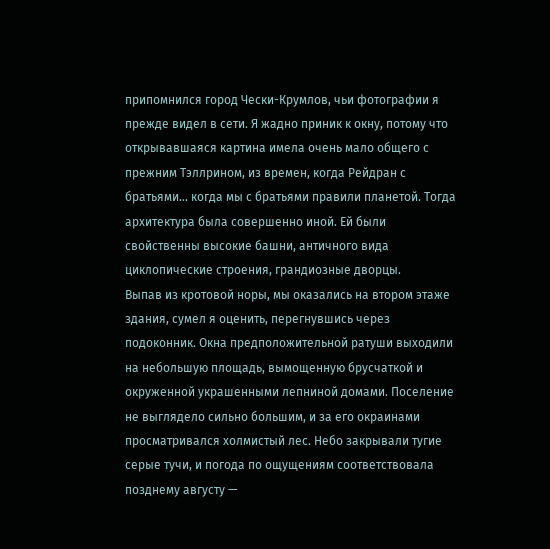припомнился город Чески-Крумлов, чьи фотографии я прежде видел в сети. Я жадно приник к окну, потому что открывавшаяся картина имела очень мало общего с прежним Тэллрином, из времен, когда Рейдран с братьями... когда мы с братьями правили планетой. Тогда архитектура была совершенно иной. Ей были свойственны высокие башни, античного вида циклопические строения, грандиозные дворцы.
Выпав из кротовой норы, мы оказались на втором этаже здания, сумел я оценить, перегнувшись через подоконник. Окна предположительной ратуши выходили на небольшую площадь, вымощенную брусчаткой и окруженной украшенными лепниной домами. Поселение не выглядело сильно большим, и за его окраинами просматривался холмистый лес. Небо закрывали тугие серые тучи, и погода по ощущениям соответствовала позднему августу —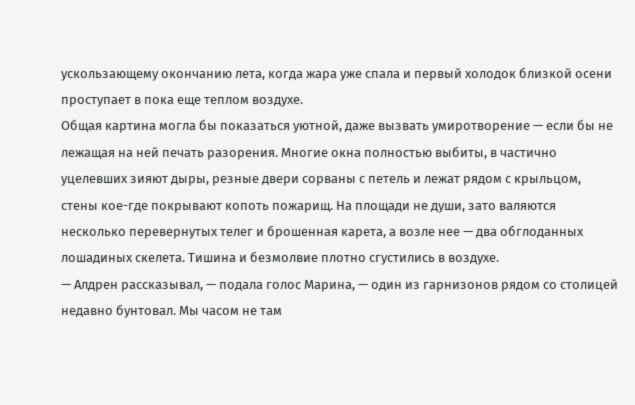ускользающему окончанию лета, когда жара уже спала и первый холодок близкой осени проступает в пока еще теплом воздухе.
Общая картина могла бы показаться уютной, даже вызвать умиротворение — если бы не лежащая на ней печать разорения. Многие окна полностью выбиты, в частично уцелевших зияют дыры, резные двери сорваны с петель и лежат рядом с крыльцом, стены кое-где покрывают копоть пожарищ. На площади не души, зато валяются несколько перевернутых телег и брошенная карета, а возле нее — два обглоданных лошадиных скелета. Тишина и безмолвие плотно сгустились в воздухе.
— Алдрен рассказывал, — подала голос Марина, — один из гарнизонов рядом со столицей недавно бунтовал. Мы часом не там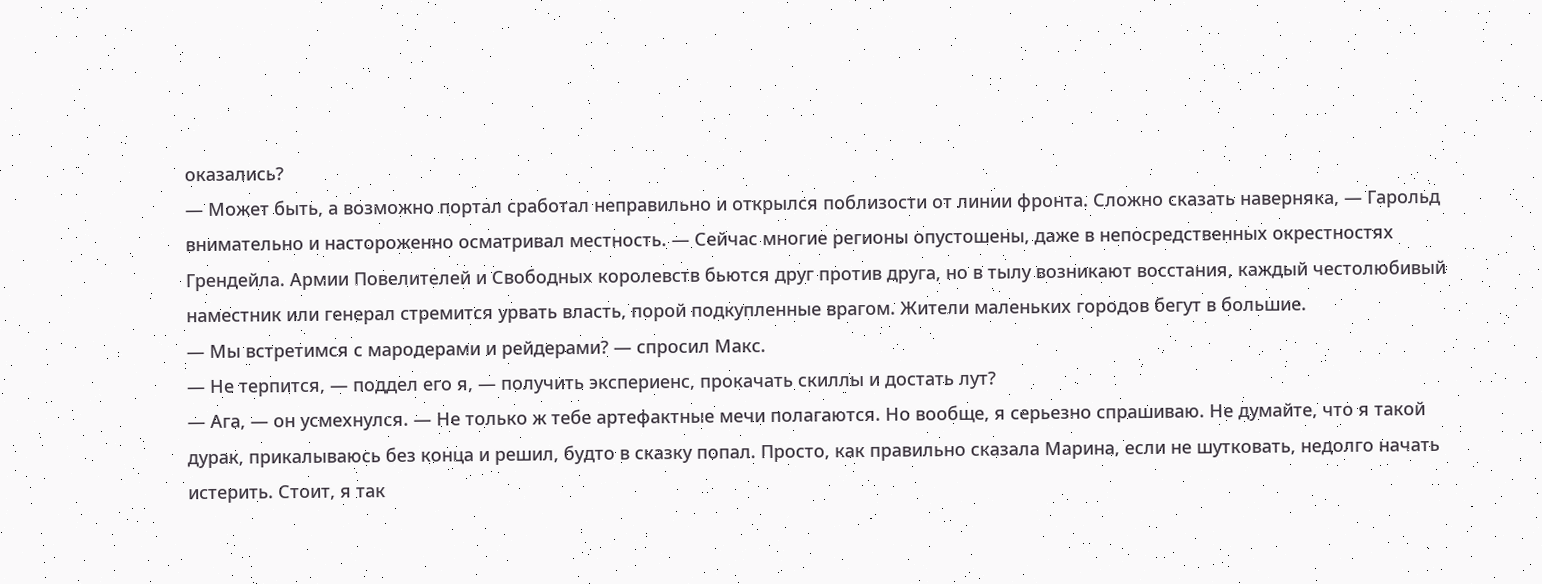оказались?
— Может быть, а возможно портал сработал неправильно и открылся поблизости от линии фронта. Сложно сказать наверняка, — Гарольд внимательно и настороженно осматривал местность. — Сейчас многие регионы опустошены, даже в непосредственных окрестностях Грендейла. Армии Повелителей и Свободных королевств бьются друг против друга, но в тылу возникают восстания, каждый честолюбивый наместник или генерал стремится урвать власть, порой подкупленные врагом. Жители маленьких городов бегут в большие.
— Мы встретимся с мародерами и рейдерами? — спросил Макс.
— Не терпится, — поддел его я, — получить экспериенс, прокачать скиллы и достать лут?
— Ага, — он усмехнулся. — Не только ж тебе артефактные мечи полагаются. Но вообще, я серьезно спрашиваю. Не думайте, что я такой дурак, прикалываюсь без конца и решил, будто в сказку попал. Просто, как правильно сказала Марина, если не шутковать, недолго начать истерить. Стоит, я так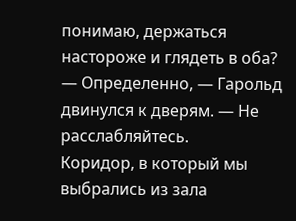понимаю, держаться настороже и глядеть в оба?
— Определенно, — Гарольд двинулся к дверям. — Не расслабляйтесь.
Коридор, в который мы выбрались из зала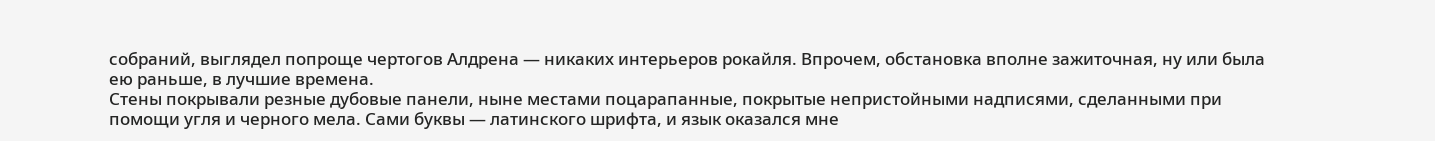собраний, выглядел попроще чертогов Алдрена — никаких интерьеров рокайля. Впрочем, обстановка вполне зажиточная, ну или была ею раньше, в лучшие времена.
Стены покрывали резные дубовые панели, ныне местами поцарапанные, покрытые непристойными надписями, сделанными при помощи угля и черного мела. Сами буквы — латинского шрифта, и язык оказался мне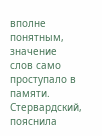вполне понятным, значение слов само проступало в памяти. Стервардский, пояснила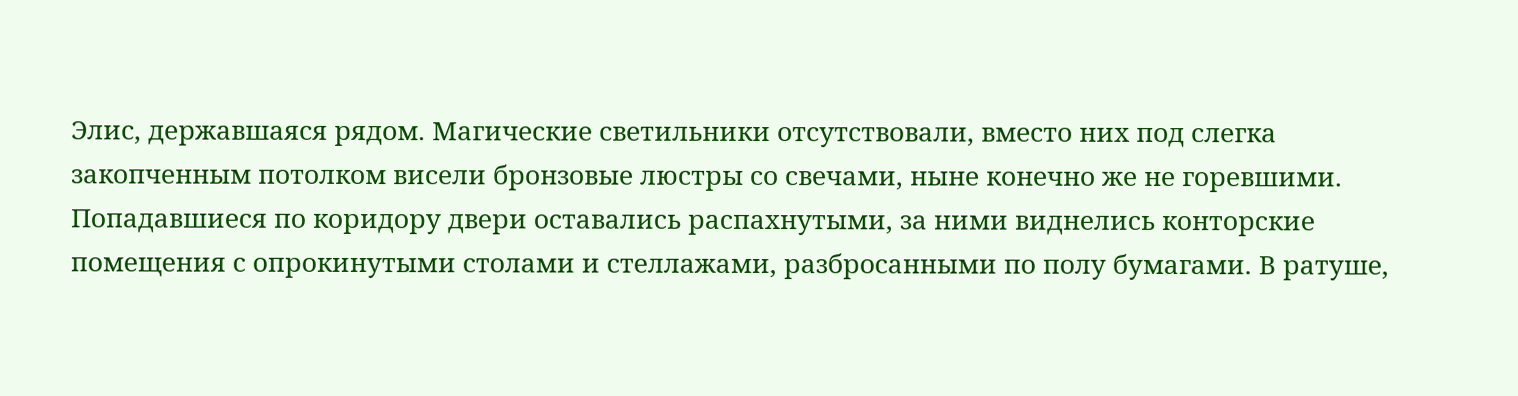Элис, державшаяся рядом. Магические светильники отсутствовали, вместо них под слегка закопченным потолком висели бронзовые люстры со свечами, ныне конечно же не горевшими.
Попадавшиеся по коридору двери оставались распахнутыми, за ними виднелись конторские помещения с опрокинутыми столами и стеллажами, разбросанными по полу бумагами. В ратуше,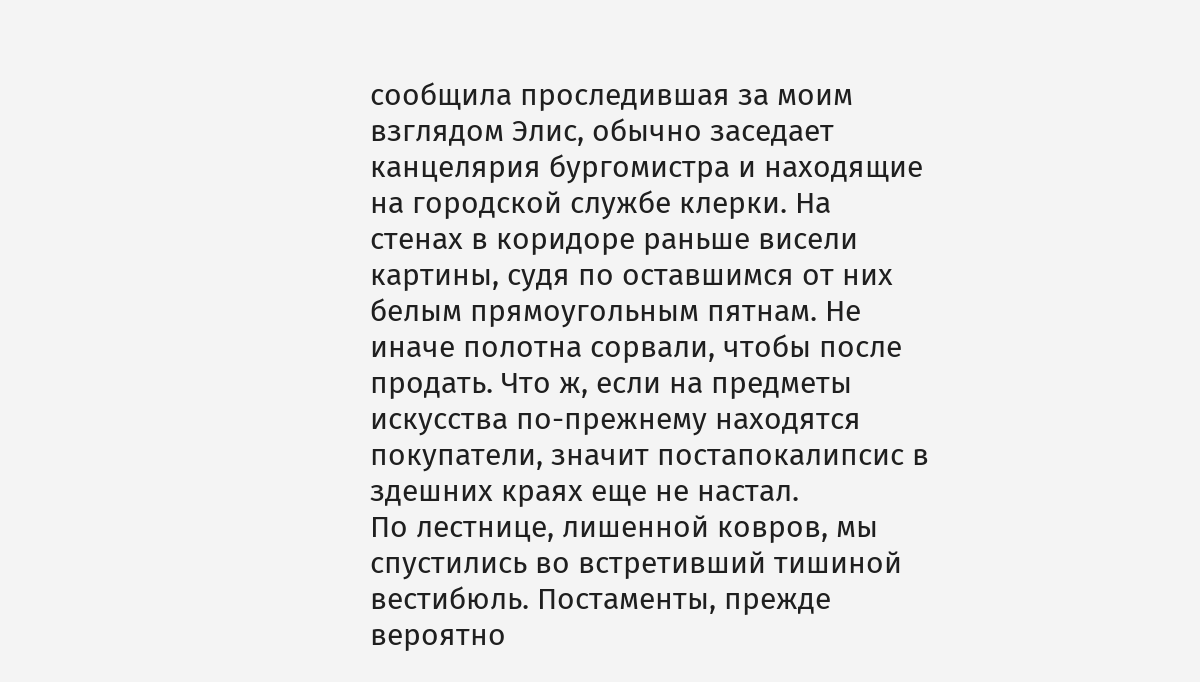сообщила проследившая за моим взглядом Элис, обычно заседает канцелярия бургомистра и находящие на городской службе клерки. На стенах в коридоре раньше висели картины, судя по оставшимся от них белым прямоугольным пятнам. Не иначе полотна сорвали, чтобы после продать. Что ж, если на предметы искусства по-прежнему находятся покупатели, значит постапокалипсис в здешних краях еще не настал.
По лестнице, лишенной ковров, мы спустились во встретивший тишиной вестибюль. Постаменты, прежде вероятно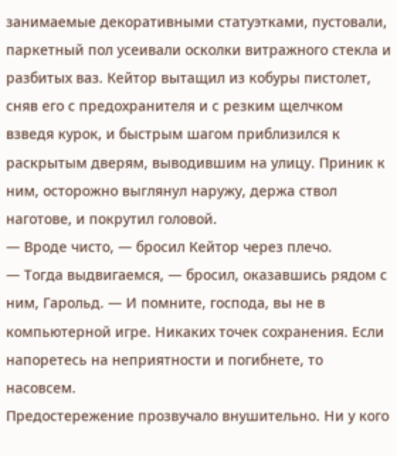занимаемые декоративными статуэтками, пустовали, паркетный пол усеивали осколки витражного стекла и разбитых ваз. Кейтор вытащил из кобуры пистолет, сняв его с предохранителя и с резким щелчком взведя курок, и быстрым шагом приблизился к раскрытым дверям, выводившим на улицу. Приник к ним, осторожно выглянул наружу, держа ствол наготове, и покрутил головой.
— Вроде чисто, — бросил Кейтор через плечо.
— Тогда выдвигаемся, — бросил, оказавшись рядом с ним, Гарольд. — И помните, господа, вы не в компьютерной игре. Никаких точек сохранения. Если напоретесь на неприятности и погибнете, то насовсем.
Предостережение прозвучало внушительно. Ни у кого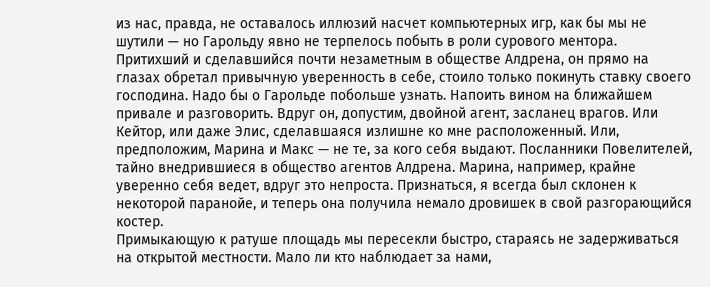из нас, правда, не оставалось иллюзий насчет компьютерных игр, как бы мы не шутили — но Гарольду явно не терпелось побыть в роли сурового ментора. Притихший и сделавшийся почти незаметным в обществе Алдрена, он прямо на глазах обретал привычную уверенность в себе, стоило только покинуть ставку своего господина. Надо бы о Гарольде побольше узнать. Напоить вином на ближайшем привале и разговорить. Вдруг он, допустим, двойной агент, засланец врагов. Или Кейтор, или даже Элис, сделавшаяся излишне ко мне расположенный. Или, предположим, Марина и Макс — не те, за кого себя выдают. Посланники Повелителей, тайно внедрившиеся в общество агентов Алдрена. Марина, например, крайне уверенно себя ведет, вдруг это непроста. Признаться, я всегда был склонен к некоторой паранойе, и теперь она получила немало дровишек в свой разгорающийся костер.
Примыкающую к ратуше площадь мы пересекли быстро, стараясь не задерживаться на открытой местности. Мало ли кто наблюдает за нами,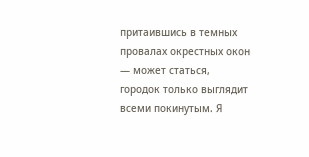притаившись в темных провалах окрестных окон — может статься, городок только выглядит всеми покинутым. Я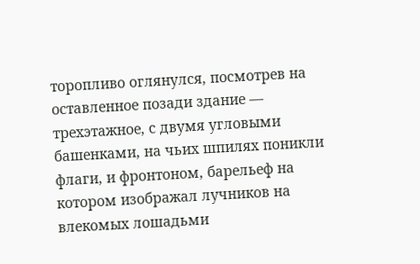торопливо оглянулся, посмотрев на оставленное позади здание — трехэтажное, с двумя угловыми башенками, на чьих шпилях поникли флаги, и фронтоном, барельеф на котором изображал лучников на влекомых лошадьми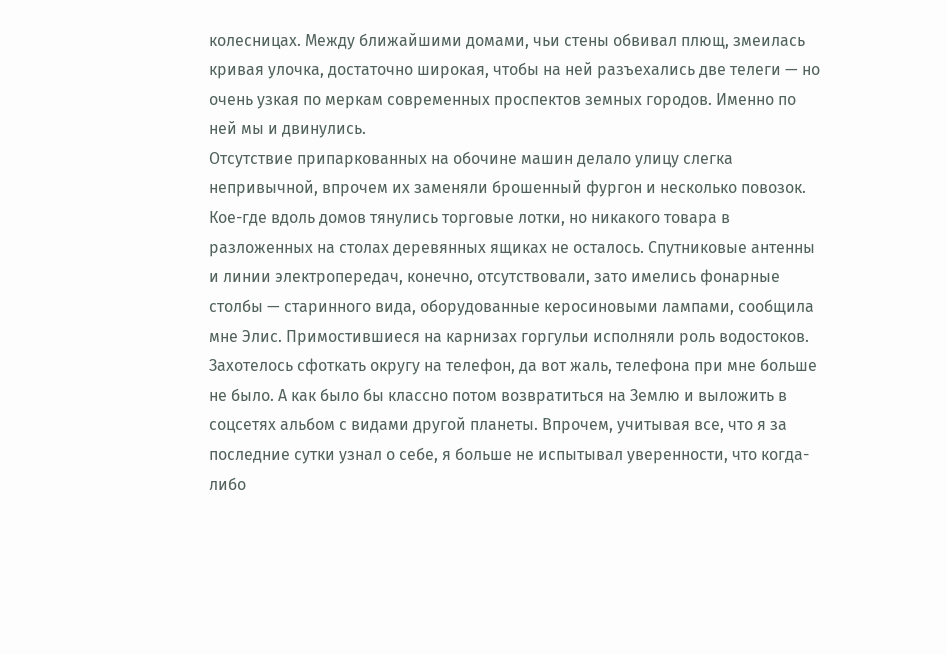колесницах. Между ближайшими домами, чьи стены обвивал плющ, змеилась кривая улочка, достаточно широкая, чтобы на ней разъехались две телеги — но очень узкая по меркам современных проспектов земных городов. Именно по ней мы и двинулись.
Отсутствие припаркованных на обочине машин делало улицу слегка непривычной, впрочем их заменяли брошенный фургон и несколько повозок. Кое-где вдоль домов тянулись торговые лотки, но никакого товара в разложенных на столах деревянных ящиках не осталось. Спутниковые антенны и линии электропередач, конечно, отсутствовали, зато имелись фонарные столбы — старинного вида, оборудованные керосиновыми лампами, сообщила мне Элис. Примостившиеся на карнизах горгульи исполняли роль водостоков.
Захотелось сфоткать округу на телефон, да вот жаль, телефона при мне больше не было. А как было бы классно потом возвратиться на Землю и выложить в соцсетях альбом с видами другой планеты. Впрочем, учитывая все, что я за последние сутки узнал о себе, я больше не испытывал уверенности, что когда-либо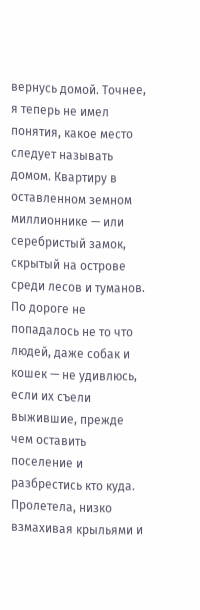вернусь домой. Точнее, я теперь не имел понятия, какое место следует называть домом. Квартиру в оставленном земном миллионнике — или серебристый замок, скрытый на острове среди лесов и туманов.
По дороге не попадалось не то что людей, даже собак и кошек — не удивлюсь, если их съели выжившие, прежде чем оставить поселение и разбрестись кто куда. Пролетела, низко взмахивая крыльями и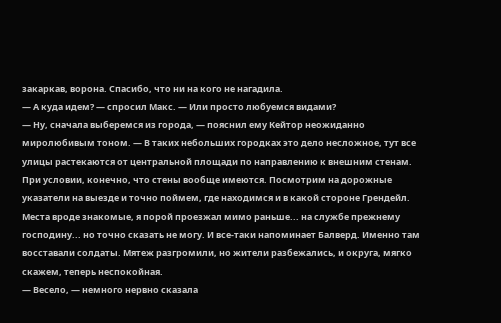закаркав, ворона. Спасибо, что ни на кого не нагадила.
— А куда идем? — спросил Макс. — Или просто любуемся видами?
— Ну, сначала выберемся из города, — пояснил ему Кейтор неожиданно миролюбивым тоном. — В таких небольших городках это дело несложное, тут все улицы растекаются от центральной площади по направлению к внешним стенам. При условии, конечно, что стены вообще имеются. Посмотрим на дорожные указатели на выезде и точно поймем, где находимся и в какой стороне Грендейл. Места вроде знакомые, я порой проезжал мимо раньше... на службе прежнему господину... но точно сказать не могу. И все-таки напоминает Балверд. Именно там восставали солдаты. Мятеж разгромили, но жители разбежались, и округа, мягко скажем, теперь неспокойная.
— Весело, — немного нервно сказала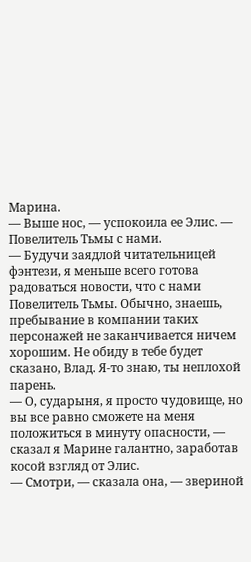Марина.
— Выше нос, — успокоила ее Элис. — Повелитель Тьмы с нами.
— Будучи заядлой читательницей фэнтези, я меньше всего готова радоваться новости, что с нами Повелитель Тьмы. Обычно, знаешь, пребывание в компании таких персонажей не заканчивается ничем хорошим. Не обиду в тебе будет сказано, Влад. Я-то знаю, ты неплохой парень.
— О, сударыня, я просто чудовище, но вы все равно сможете на меня положиться в минуту опасности, — сказал я Марине галантно, заработав косой взгляд от Элис.
— Смотри, — сказала она, — звериной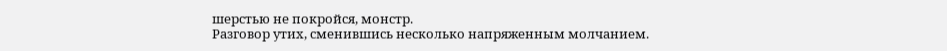шерстью не покройся, монстр.
Разговор утих, сменившись несколько напряженным молчанием.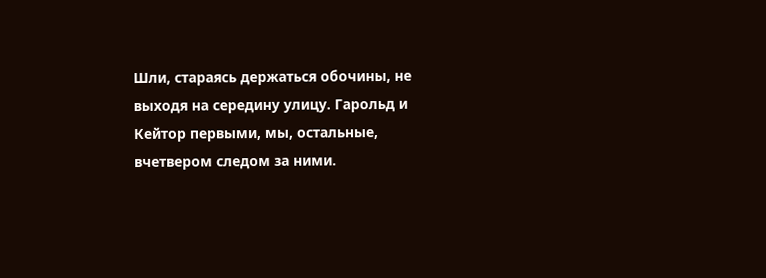Шли, стараясь держаться обочины, не выходя на середину улицу. Гарольд и Кейтор первыми, мы, остальные, вчетвером следом за ними.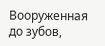Вооруженная до зубов,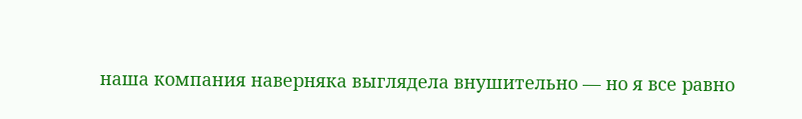наша компания наверняка выглядела внушительно — но я все равно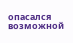опасался возможной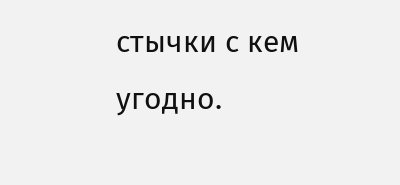стычки с кем угодно.